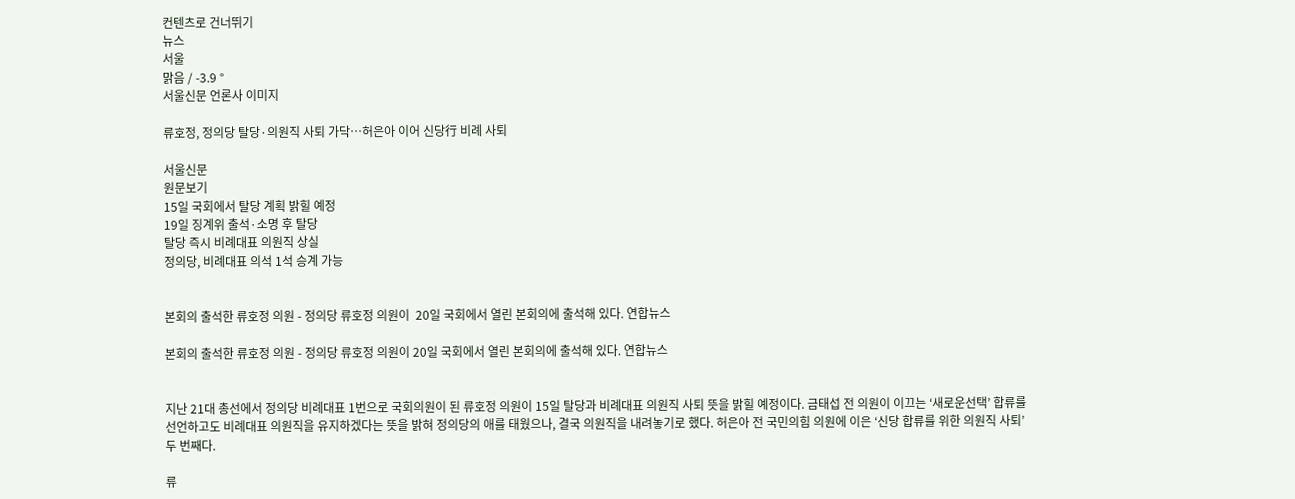컨텐츠로 건너뛰기
뉴스
서울
맑음 / -3.9 °
서울신문 언론사 이미지

류호정, 정의당 탈당·의원직 사퇴 가닥…허은아 이어 신당行 비례 사퇴

서울신문
원문보기
15일 국회에서 탈당 계획 밝힐 예정
19일 징계위 출석·소명 후 탈당
탈당 즉시 비례대표 의원직 상실
정의당, 비례대표 의석 1석 승계 가능


본회의 출석한 류호정 의원 - 정의당 류호정 의원이  20일 국회에서 열린 본회의에 출석해 있다. 연합뉴스

본회의 출석한 류호정 의원 - 정의당 류호정 의원이 20일 국회에서 열린 본회의에 출석해 있다. 연합뉴스


지난 21대 총선에서 정의당 비례대표 1번으로 국회의원이 된 류호정 의원이 15일 탈당과 비례대표 의원직 사퇴 뜻을 밝힐 예정이다. 금태섭 전 의원이 이끄는 ‘새로운선택’ 합류를 선언하고도 비례대표 의원직을 유지하겠다는 뜻을 밝혀 정의당의 애를 태웠으나, 결국 의원직을 내려놓기로 했다. 허은아 전 국민의힘 의원에 이은 ‘신당 합류를 위한 의원직 사퇴’ 두 번째다.

류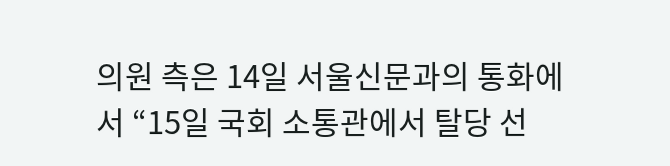의원 측은 14일 서울신문과의 통화에서 “15일 국회 소통관에서 탈당 선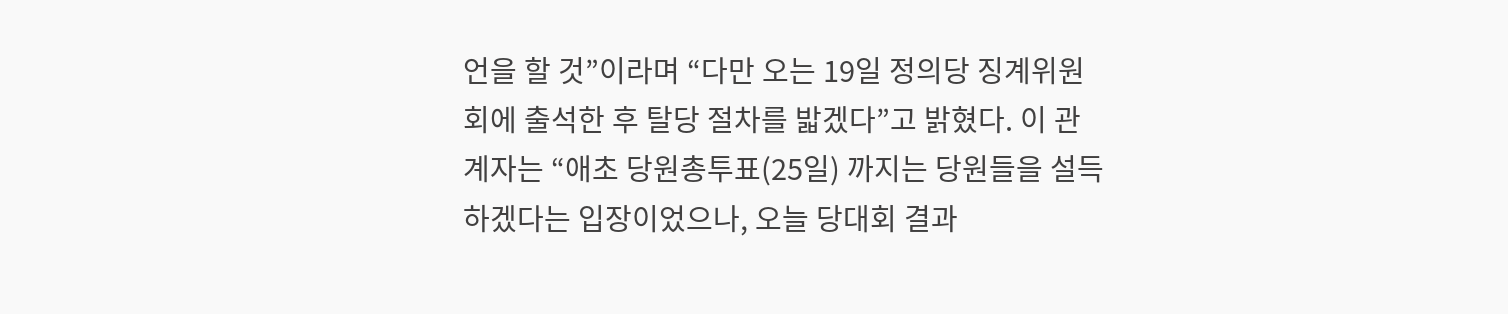언을 할 것”이라며 “다만 오는 19일 정의당 징계위원회에 출석한 후 탈당 절차를 밟겠다”고 밝혔다. 이 관계자는 “애초 당원총투표(25일) 까지는 당원들을 설득하겠다는 입장이었으나, 오늘 당대회 결과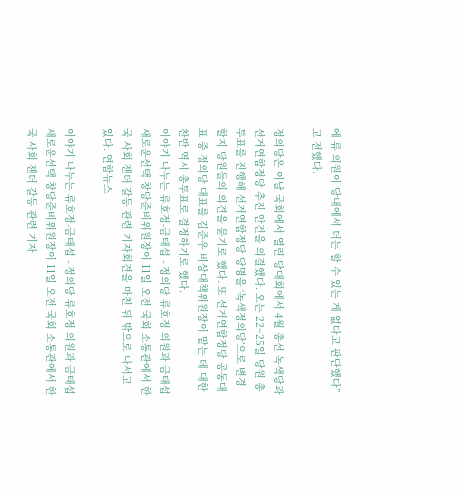에 류 의원이 당내에서 더는 할 수 있는 게 없다고 판단했다”고 전했다.

정의당은 이날 국회에서 열린 당대회에서 4월 총선 녹색당과 선거연합정당 추진 안건을 의결했다. 오는 22~25일 당원 총투표를 진행해 선거연합정당 당명을 ‘녹색정의당’으로 변경할지 당원들의 의견을 묻기로 했다. 또 선거연합정당 공동대표 중 정의당 대표를 김준우 비상대책위원장이 맡는 데 대한 찬반 역시 총투표로 결정하기로 했다.
이야기 나누는 류호정-금태섭 - 정의당 류호정 의원과 금태섭 새로운선택 창당준비위원장이 11일 오전 국회 소통관에서 한국 사회 젠더 갈등 관련 기자회견을 마친 뒤 밖으로 나서고 있다. 연합뉴스

이야기 나누는 류호정-금태섭 - 정의당 류호정 의원과 금태섭 새로운선택 창당준비위원장이 11일 오전 국회 소통관에서 한국 사회 젠더 갈등 관련 기자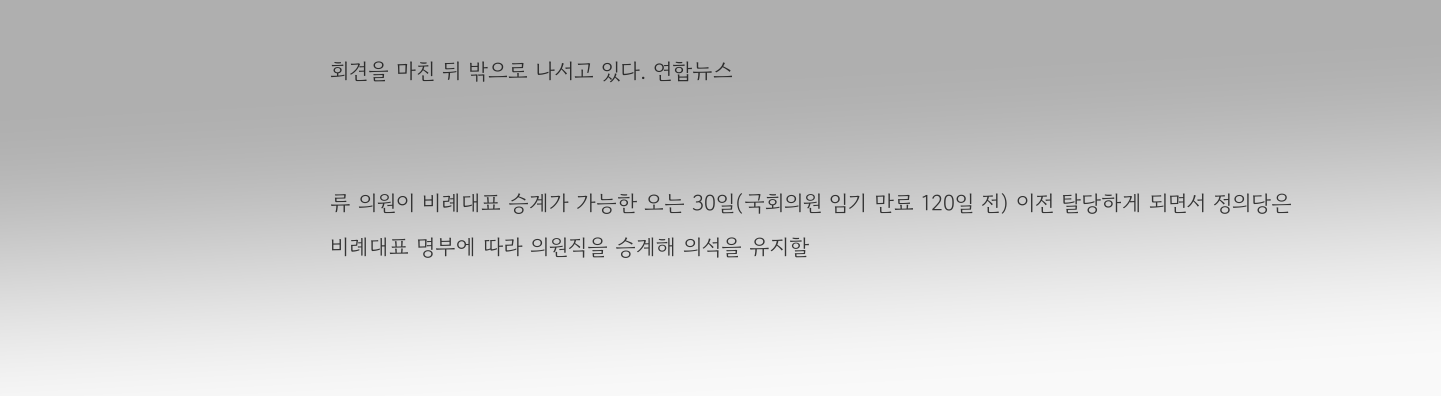회견을 마친 뒤 밖으로 나서고 있다. 연합뉴스


류 의원이 비례대표 승계가 가능한 오는 30일(국회의원 임기 만료 120일 전) 이전 탈당하게 되면서 정의당은 비례대표 명부에 따라 의원직을 승계해 의석을 유지할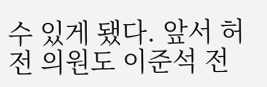수 있게 됐다. 앞서 허 전 의원도 이준석 전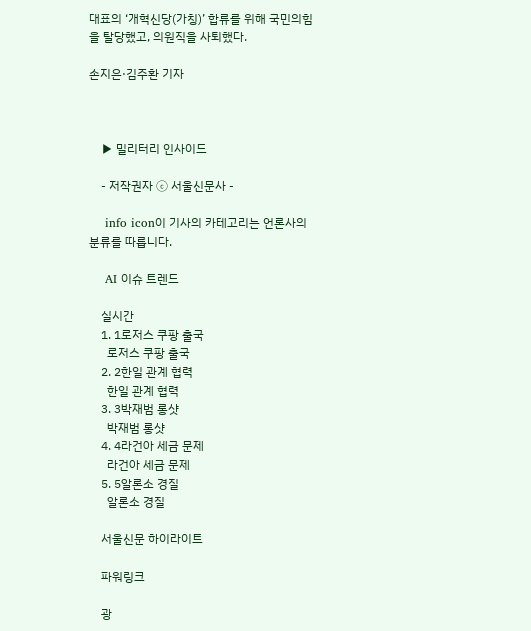대표의 ‘개혁신당(가칭)’ 합류를 위해 국민의힘을 탈당했고, 의원직을 사퇴했다.

손지은·김주환 기자



    ▶ 밀리터리 인사이드

    - 저작권자 ⓒ 서울신문사 -

    info icon이 기사의 카테고리는 언론사의 분류를 따릅니다.

    AI 이슈 트렌드

    실시간
    1. 1로저스 쿠팡 출국
      로저스 쿠팡 출국
    2. 2한일 관계 협력
      한일 관계 협력
    3. 3박재범 롱샷
      박재범 롱샷
    4. 4라건아 세금 문제
      라건아 세금 문제
    5. 5알론소 경질
      알론소 경질

    서울신문 하이라이트

    파워링크

    광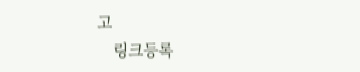고
    링크등록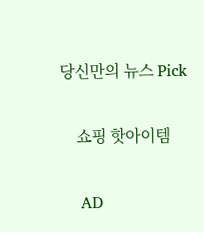당신만의 뉴스 Pick

    쇼핑 핫아이템

    AD